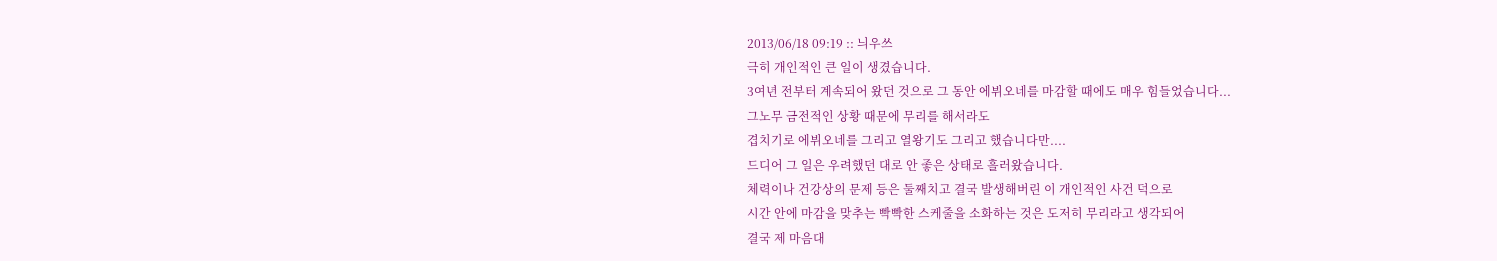2013/06/18 09:19 :: 늬우쓰
극히 개인적인 큰 일이 생겼습니다.
3여년 전부터 계속되어 왔던 것으로 그 동안 에뷔오네를 마감할 때에도 매우 힘들었습니다...
그노무 금전적인 상황 때문에 무리를 해서라도
겹치기로 에뷔오네를 그리고 열왕기도 그리고 했습니다만....
드디어 그 일은 우려했던 대로 안 좋은 상태로 흘러왔습니다.
체력이나 건강상의 문제 등은 둘째치고 결국 발생해버린 이 개인적인 사건 덕으로
시간 안에 마감을 맞추는 빡빡한 스케줄을 소화하는 것은 도저히 무리라고 생각되어
결국 제 마음대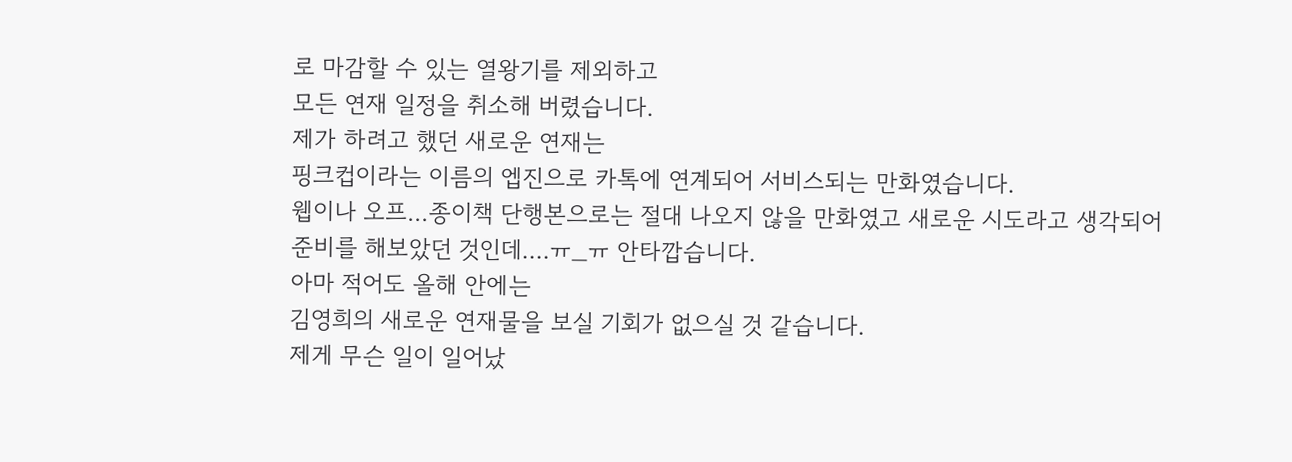로 마감할 수 있는 열왕기를 제외하고
모든 연재 일정을 취소해 버렸습니다.
제가 하려고 했던 새로운 연재는
핑크컵이라는 이름의 엡진으로 카톡에 연계되어 서비스되는 만화였습니다.
웹이나 오프...종이책 단행본으로는 절대 나오지 않을 만화였고 새로운 시도라고 생각되어
준비를 해보았던 것인데....ㅠ_ㅠ 안타깝습니다.
아마 적어도 올해 안에는
김영희의 새로운 연재물을 보실 기회가 없으실 것 같습니다.
제게 무슨 일이 일어났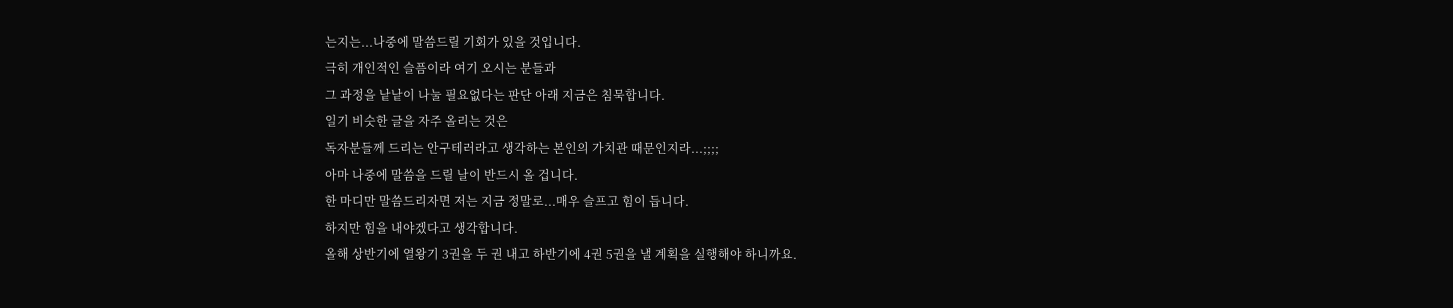는지는...나중에 말씀드릴 기회가 있을 것입니다.
극히 개인적인 슬픔이라 여기 오시는 분들과
그 과정을 낱낱이 나눌 필요없다는 판단 아래 지금은 침묵합니다.
일기 비슷한 글을 자주 올리는 것은
독자분들께 드리는 안구테러라고 생각하는 본인의 가치관 때문인지라...;;;;
아마 나중에 말씀을 드릴 날이 반드시 올 겁니다.
한 마디만 말씀드리자면 저는 지금 정말로...매우 슬프고 힘이 듭니다.
하지만 힘을 내야겠다고 생각합니다.
올해 상반기에 열왕기 3권을 두 권 내고 하반기에 4권 5권을 낼 계획을 실행해야 하니까요.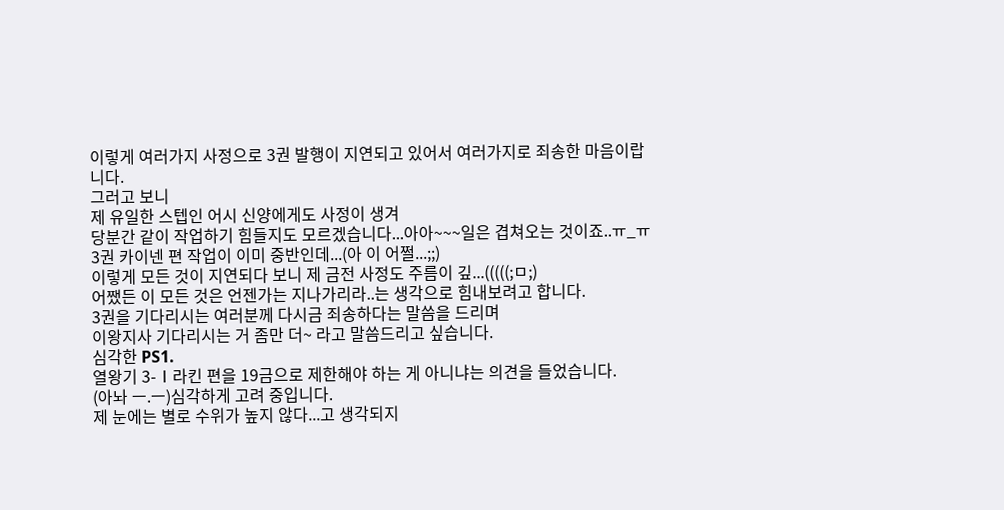이렇게 여러가지 사정으로 3권 발행이 지연되고 있어서 여러가지로 죄송한 마음이랍니다.
그러고 보니
제 유일한 스텝인 어시 신양에게도 사정이 생겨
당분간 같이 작업하기 힘들지도 모르겠습니다...아아~~~일은 겹쳐오는 것이죠..ㅠ_ㅠ
3권 카이넨 편 작업이 이미 중반인데...(아 이 어쩔...;;)
이렇게 모든 것이 지연되다 보니 제 금전 사정도 주름이 깊...(((((;ㅁ;)
어쨌든 이 모든 것은 언젠가는 지나가리라..는 생각으로 힘내보려고 합니다.
3권을 기다리시는 여러분께 다시금 죄송하다는 말씀을 드리며
이왕지사 기다리시는 거 좀만 더~ 라고 말씀드리고 싶습니다.
심각한 PS1.
열왕기 3-Ⅰ라킨 편을 19금으로 제한해야 하는 게 아니냐는 의견을 들었습니다.
(아놔 ㅡ.ㅡ)심각하게 고려 중입니다.
제 눈에는 별로 수위가 높지 않다...고 생각되지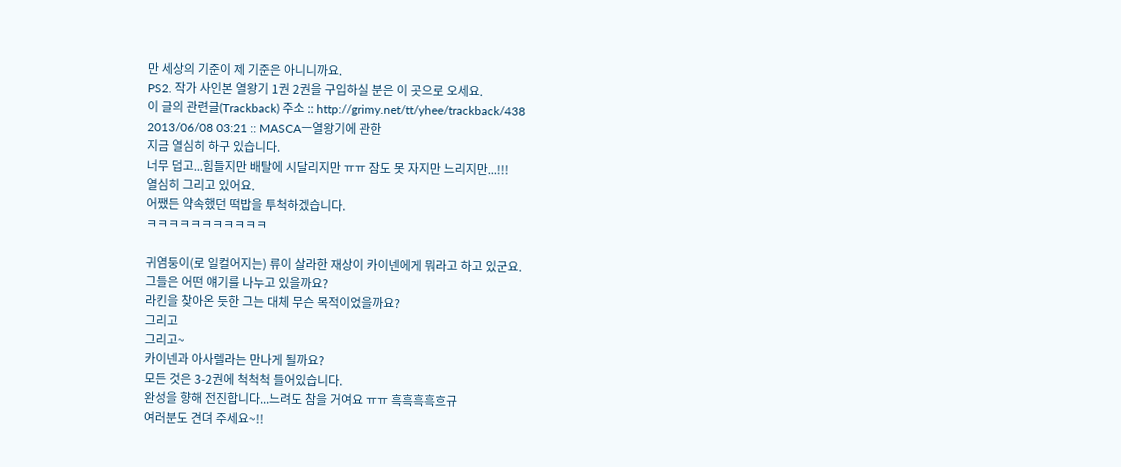만 세상의 기준이 제 기준은 아니니까요.
PS2. 작가 사인본 열왕기 1권 2권을 구입하실 분은 이 곳으로 오세요.
이 글의 관련글(Trackback) 주소 :: http://grimy.net/tt/yhee/trackback/438
2013/06/08 03:21 :: MASCAㅡ열왕기에 관한
지금 열심히 하구 있습니다.
너무 덥고...힘들지만 배탈에 시달리지만 ㅠㅠ 잠도 못 자지만 느리지만...!!!
열심히 그리고 있어요.
어쨌든 약속했던 떡밥을 투척하겠습니다.
ㅋㅋㅋㅋㅋㅋㅋㅋㅋㅋㅋ

귀염둥이(로 일컬어지는) 류이 살라한 재상이 카이넨에게 뭐라고 하고 있군요.
그들은 어떤 얘기를 나누고 있을까요?
라킨을 찾아온 듯한 그는 대체 무슨 목적이었을까요?
그리고
그리고~
카이넨과 아사렐라는 만나게 될까요?
모든 것은 3-2권에 척척척 들어있습니다.
완성을 향해 전진합니다...느려도 참을 거여요 ㅠㅠ 흑흑흑흑흐규
여러분도 견뎌 주세요~!!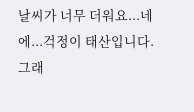날씨가 너무 더워요...네에...걱정이 태산입니다.
그래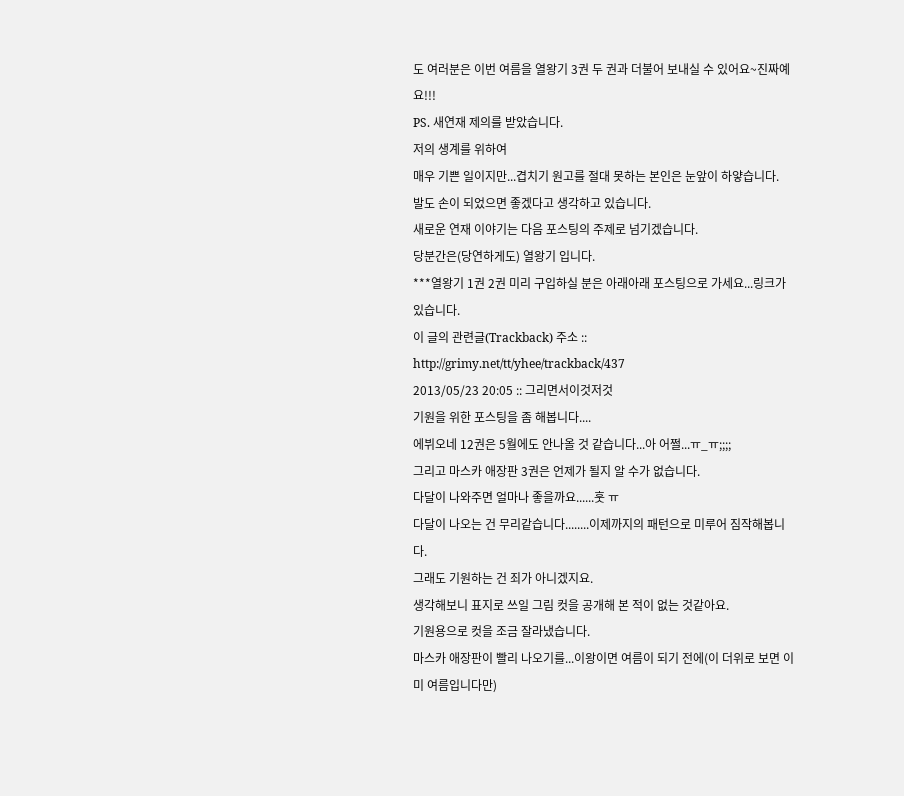도 여러분은 이번 여름을 열왕기 3권 두 권과 더불어 보내실 수 있어요~진짜예요!!!
PS. 새연재 제의를 받았습니다.
저의 생계를 위하여
매우 기쁜 일이지만...겹치기 원고를 절대 못하는 본인은 눈앞이 하얗습니다.
발도 손이 되었으면 좋겠다고 생각하고 있습니다.
새로운 연재 이야기는 다음 포스팅의 주제로 넘기겠습니다.
당분간은(당연하게도) 열왕기 입니다.
***열왕기 1권 2권 미리 구입하실 분은 아래아래 포스팅으로 가세요...링크가 있습니다.
이 글의 관련글(Trackback) 주소 :: http://grimy.net/tt/yhee/trackback/437
2013/05/23 20:05 :: 그리면서이것저것
기원을 위한 포스팅을 좀 해봅니다....
에뷔오네 12권은 5월에도 안나올 것 같습니다...아 어쩔...ㅠ_ㅠ;;;;
그리고 마스카 애장판 3권은 언제가 될지 알 수가 없습니다.
다달이 나와주면 얼마나 좋을까요......훗 ㅠ
다달이 나오는 건 무리같습니다........이제까지의 패턴으로 미루어 짐작해봅니다.
그래도 기원하는 건 죄가 아니겠지요.
생각해보니 표지로 쓰일 그림 컷을 공개해 본 적이 없는 것같아요.
기원용으로 컷을 조금 잘라냈습니다.
마스카 애장판이 빨리 나오기를...이왕이면 여름이 되기 전에(이 더위로 보면 이미 여름입니다만)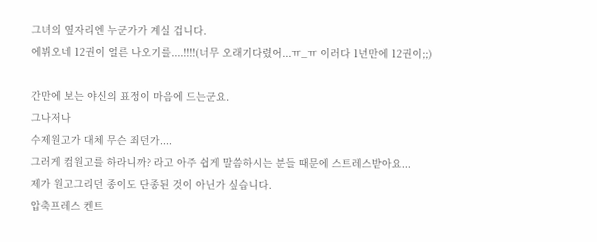그녀의 옆자리엔 누군가가 계실 겁니다.
에뷔오네 12권이 얼른 나오기를....!!!!(너무 오래기다렸어...ㅠ_ㅠ 이러다 1년만에 12권이;;)

간만에 보는 야신의 표정이 마음에 드는군요.
그나저나
수제원고가 대체 무슨 죄던가....
그러게 컴원고를 하라니까? 라고 아주 쉽게 말씀하시는 분들 때문에 스트레스받아요...
제가 원고그리던 종이도 단종된 것이 아닌가 싶습니다.
압축프레스 켄트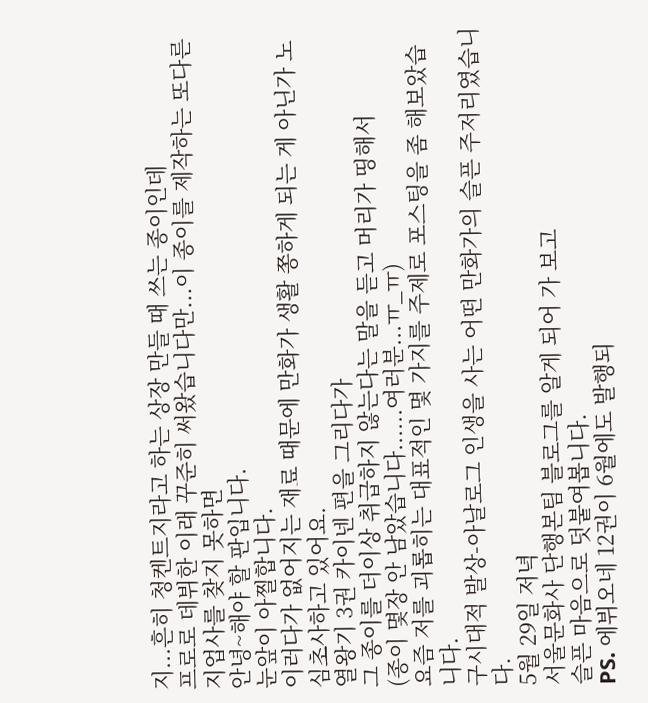지...흔히 청켄트지라고 하는 상장 만들 때 쓰는 종이인데
프로로 데뷔한 이래 꾸준히 써왔습니다만...이 종이를 제작하는 또다른 지업사를 찾지 못하면
안녕~해야 할 판입니다.
눈앞이 아찔합니다.
이러다가 없어지는 재료 때문에 만화가 생활 쫑하게 되는 게 아닌가 노심초사하고 있어요.
열왕기 3권 카이넨 편을 그리다가
그 종이를 더이상 취급하지 않는다는 말을 듣고 머리가 띵해서
(종이 몇장 안 남았습니다......여러분...ㅠ_ㅠ)
요즘 저를 괴롭히는 대표적인 몇 가지를 주제로 포스팅을 좀 해보았습니다.
구시대적 발상-아날로그 인생을 사는 어떤 만화가의 슬픈 주저리였습니다.
5월 29일 저녁
서울문화사 단행본팀 블로그를 알게 되어 가 보고
슬픈 마음으로 덧붙여봅니다.
PS. 에뷔오네 12권이 6월에도 발행되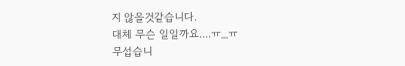지 않을것같습니다.
대체 무슨 일일까요....ㅠ_ㅠ
무섭습니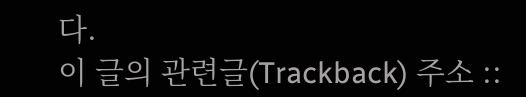다.
이 글의 관련글(Trackback) 주소 ::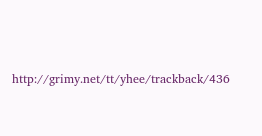http://grimy.net/tt/yhee/trackback/436